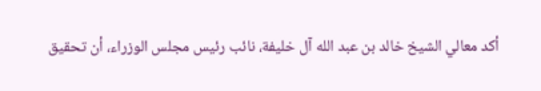أكد معالي الشيخ خالد بن عبد الله آل خليفة، نائب رئيس مجلس الوزراء، أن تحقيق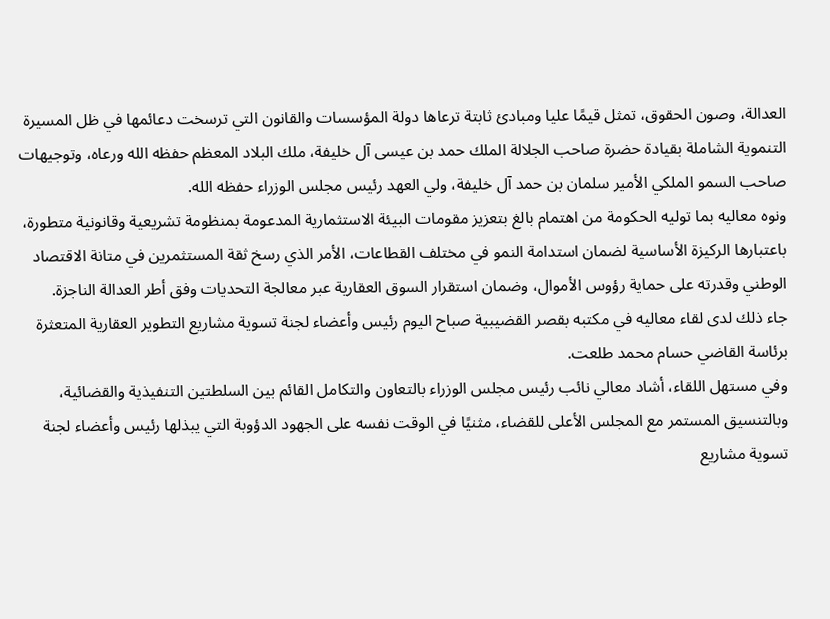العدالة، وصون الحقوق، تمثل قيمًا عليا ومبادئ ثابتة ترعاها دولة المؤسسات والقانون التي ترسخت دعائمها في ظل المسيرة التنموية الشاملة بقيادة حضرة صاحب الجلالة الملك حمد بن عيسى آل خليفة، ملك البلاد المعظم حفظه الله ورعاه، وتوجيهات صاحب السمو الملكي الأمير سلمان بن حمد آل خليفة، ولي العهد رئيس مجلس الوزراء حفظه الله.
ونوه معاليه بما توليه الحكومة من اهتمام بالغ بتعزيز مقومات البيئة الاستثمارية المدعومة بمنظومة تشريعية وقانونية متطورة، باعتبارها الركيزة الأساسية لضمان استدامة النمو في مختلف القطاعات، الأمر الذي رسخ ثقة المستثمرين في متانة الاقتصاد الوطني وقدرته على حماية رؤوس الأموال، وضمان استقرار السوق العقارية عبر معالجة التحديات وفق أطر العدالة الناجزة.
جاء ذلك لدى لقاء معاليه في مكتبه بقصر القضيبية صباح اليوم رئيس وأعضاء لجنة تسوية مشاريع التطوير العقارية المتعثرة برئاسة القاضي حسام محمد طلعت.
وفي مستهل اللقاء، أشاد معالي نائب رئيس مجلس الوزراء بالتعاون والتكامل القائم بين السلطتين التنفيذية والقضائية، وبالتنسيق المستمر مع المجلس الأعلى للقضاء، مثنيًا في الوقت نفسه على الجهود الدؤوبة التي يبذلها رئيس وأعضاء لجنة تسوية مشاريع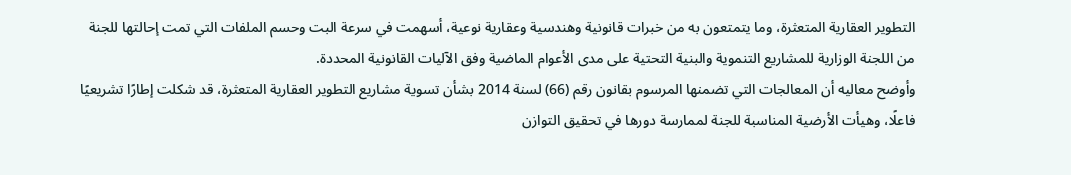التطوير العقارية المتعثرة، وما يتمتعون به من خبرات قانونية وهندسية وعقارية نوعية، أسهمت في سرعة البت وحسم الملفات التي تمت إحالتها للجنة من اللجنة الوزارية للمشاريع التنموية والبنية التحتية على مدى الأعوام الماضية وفق الآليات القانونية المحددة.
وأوضح معاليه أن المعالجات التي تضمنها المرسوم بقانون رقم (66) لسنة 2014 بشأن تسوية مشاريع التطوير العقارية المتعثرة، قد شكلت إطارًا تشريعيًا فاعلًا، وهيأت الأرضية المناسبة للجنة لممارسة دورها في تحقيق التوازن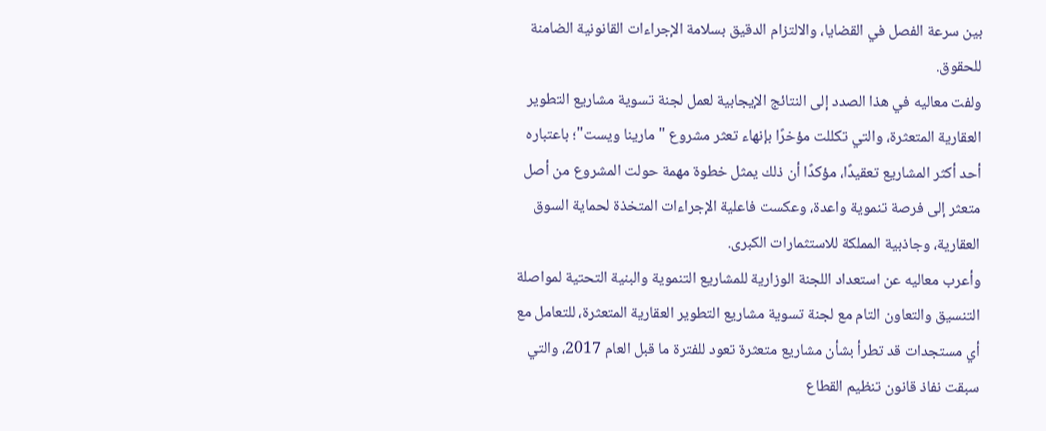بين سرعة الفصل في القضايا، والالتزام الدقيق بسلامة الإجراءات القانونية الضامنة للحقوق.
ولفت معاليه في هذا الصدد إلى النتائج الإيجابية لعمل لجنة تسوية مشاريع التطوير العقارية المتعثرة، والتي تكللت مؤخرًا بإنهاء تعثر مشروع "مارينا ويست"؛ باعتباره أحد أكثر المشاريع تعقيدًا، مؤكدًا أن ذلك يمثل خطوة مهمة حولت المشروع من أصل متعثر إلى فرصة تنموية واعدة، وعكست فاعلية الإجراءات المتخذة لحماية السوق العقارية، وجاذبية المملكة للاستثمارات الكبرى.
وأعرب معاليه عن استعداد اللجنة الوزارية للمشاريع التنموية والبنية التحتية لمواصلة التنسيق والتعاون التام مع لجنة تسوية مشاريع التطوير العقارية المتعثرة، للتعامل مع أي مستجدات قد تطرأ بشأن مشاريع متعثرة تعود للفترة ما قبل العام 2017، والتي سبقت نفاذ قانون تنظيم القطاع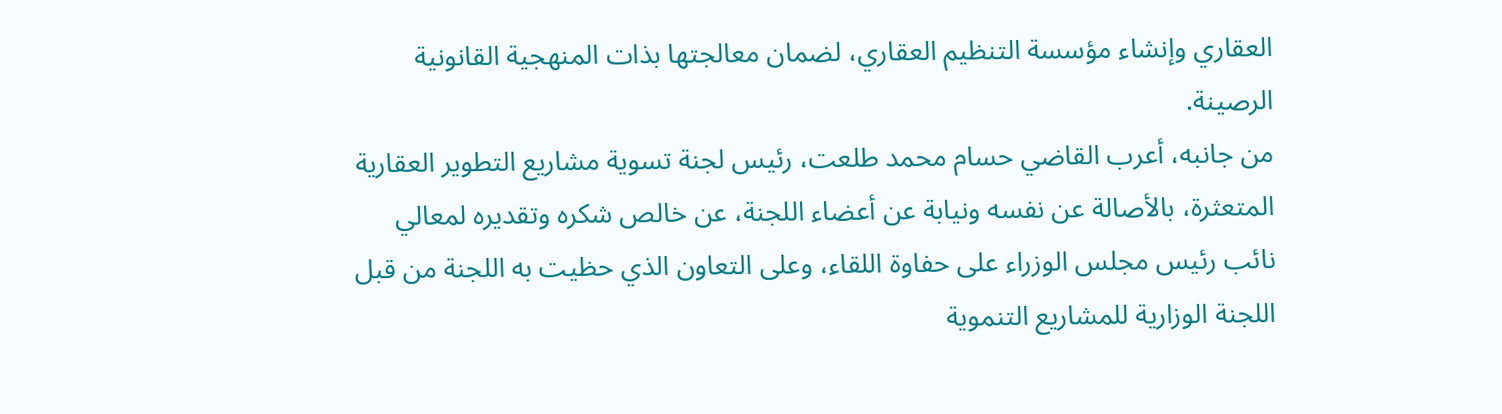العقاري وإنشاء مؤسسة التنظيم العقاري، لضمان معالجتها بذات المنهجية القانونية الرصينة.
من جانبه، أعرب القاضي حسام محمد طلعت، رئيس لجنة تسوية مشاريع التطوير العقارية المتعثرة، بالأصالة عن نفسه ونيابة عن أعضاء اللجنة، عن خالص شكره وتقديره لمعالي نائب رئيس مجلس الوزراء على حفاوة اللقاء، وعلى التعاون الذي حظيت به اللجنة من قبل اللجنة الوزارية للمشاريع التنموية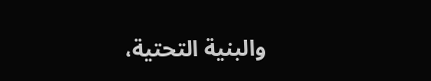والبنية التحتية،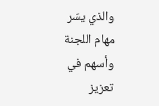والذي يسّر مهام اللجنة وأسهم في تعزيز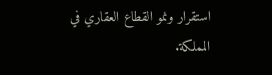استقرار ونمو القطاع العقاري في المملكة.